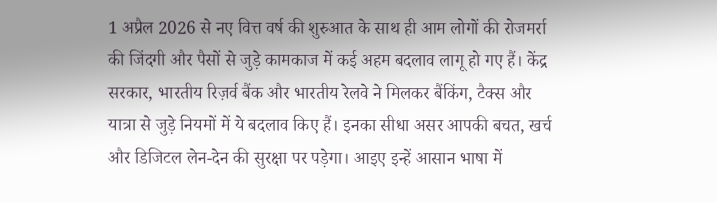1 अप्रैल 2026 से नए वित्त वर्ष की शुरुआत के साथ ही आम लोगों की रोजमर्रा की जिंदगी और पैसों से जुड़े कामकाज में कई अहम बदलाव लागू हो गए हैं। केंद्र सरकार, भारतीय रिज़र्व बैंक और भारतीय रेलवे ने मिलकर बैंकिंग, टैक्स और यात्रा से जुड़े नियमों में ये बदलाव किए हैं। इनका सीधा असर आपकी बचत, खर्च और डिजिटल लेन-देन की सुरक्षा पर पड़ेगा। आइए इन्हें आसान भाषा में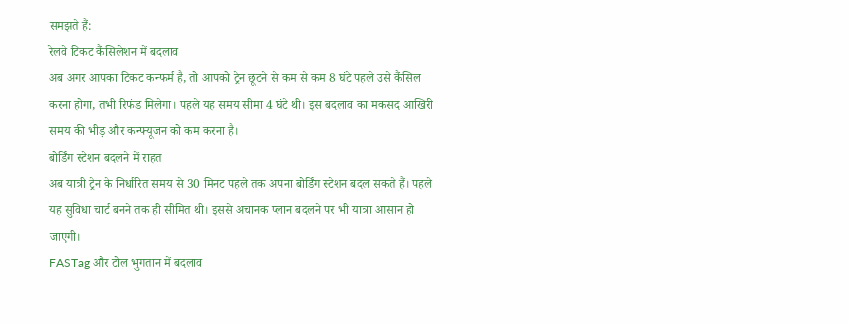समझते हैं:
रेलवे टिकट कैंसिलेशन में बदलाव
अब अगर आपका टिकट कन्फर्म है, तो आपको ट्रेन छूटने से कम से कम 8 घंटे पहले उसे कैंसिल करना होगा, तभी रिफंड मिलेगा। पहले यह समय सीमा 4 घंटे थी। इस बदलाव का मकसद आखिरी समय की भीड़ और कन्फ्यूजन को कम करना है।
बोर्डिंग स्टेशन बदलने में राहत
अब यात्री ट्रेन के निर्धारित समय से 30 मिनट पहले तक अपना बोर्डिंग स्टेशन बदल सकते हैं। पहले यह सुविधा चार्ट बनने तक ही सीमित थी। इससे अचानक प्लान बदलने पर भी यात्रा आसान हो जाएगी।
FASTag और टोल भुगतान में बदलाव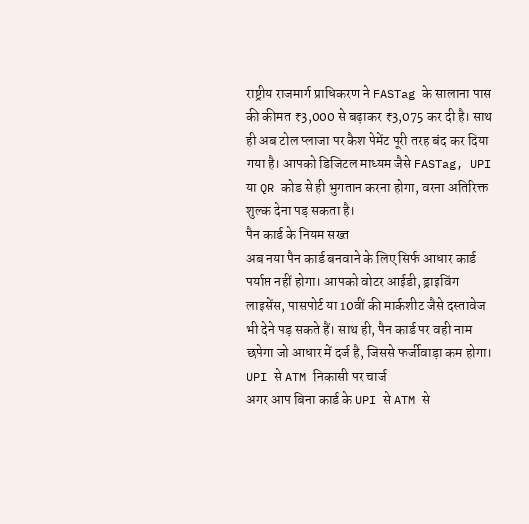राष्ट्रीय राजमार्ग प्राधिकरण ने FASTag के सालाना पास की कीमत ₹3,000 से बढ़ाकर ₹3,075 कर दी है। साथ ही अब टोल प्लाजा पर कैश पेमेंट पूरी तरह बंद कर दिया गया है। आपको डिजिटल माध्यम जैसे FASTag, UPI या QR कोड से ही भुगतान करना होगा, वरना अतिरिक्त शुल्क देना पड़ सकता है।
पैन कार्ड के नियम सख्त
अब नया पैन कार्ड बनवाने के लिए सिर्फ आधार कार्ड पर्याप्त नहीं होगा। आपको वोटर आईडी, ड्राइविंग लाइसेंस, पासपोर्ट या 10वीं की मार्कशीट जैसे दस्तावेज भी देने पड़ सकते हैं। साथ ही, पैन कार्ड पर वही नाम छपेगा जो आधार में दर्ज है, जिससे फर्जीवाड़ा कम होगा।
UPI से ATM निकासी पर चार्ज
अगर आप बिना कार्ड के UPI से ATM से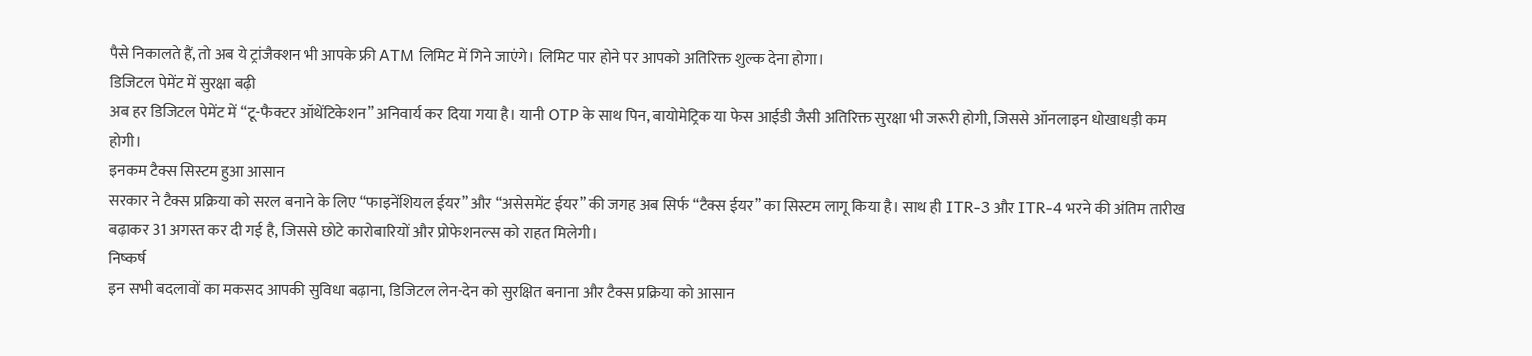पैसे निकालते हैं, तो अब ये ट्रांजैक्शन भी आपके फ्री ATM लिमिट में गिने जाएंगे। लिमिट पार होने पर आपको अतिरिक्त शुल्क देना होगा।
डिजिटल पेमेंट में सुरक्षा बढ़ी
अब हर डिजिटल पेमेंट में “टू-फैक्टर ऑथेंटिकेशन” अनिवार्य कर दिया गया है। यानी OTP के साथ पिन, बायोमेट्रिक या फेस आईडी जैसी अतिरिक्त सुरक्षा भी जरूरी होगी, जिससे ऑनलाइन धोखाधड़ी कम होगी।
इनकम टैक्स सिस्टम हुआ आसान
सरकार ने टैक्स प्रक्रिया को सरल बनाने के लिए “फाइनेंशियल ईयर” और “असेसमेंट ईयर” की जगह अब सिर्फ “टैक्स ईयर” का सिस्टम लागू किया है। साथ ही ITR-3 और ITR-4 भरने की अंतिम तारीख बढ़ाकर 31 अगस्त कर दी गई है, जिससे छोटे कारोबारियों और प्रोफेशनल्स को राहत मिलेगी।
निष्कर्ष
इन सभी बदलावों का मकसद आपकी सुविधा बढ़ाना, डिजिटल लेन-देन को सुरक्षित बनाना और टैक्स प्रक्रिया को आसान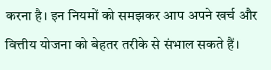करना है। इन नियमों को समझकर आप अपने खर्च और वित्तीय योजना को बेहतर तरीके से संभाल सकते हैं।